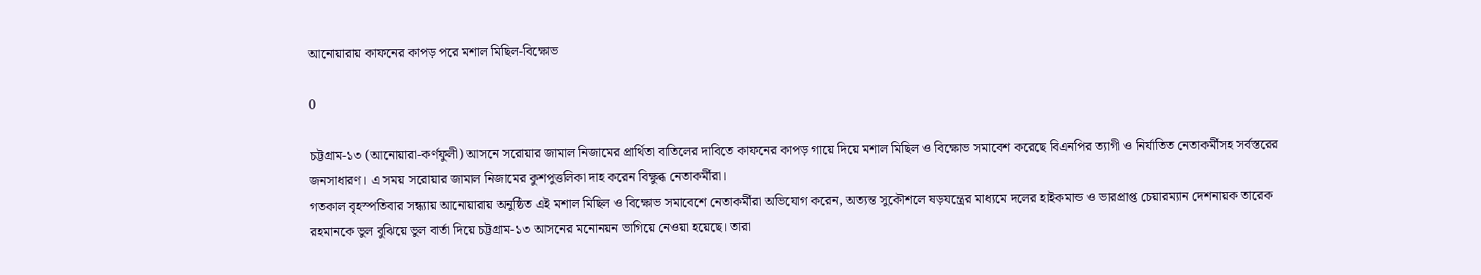আনোয়ারায় কাফনের কাপড় পরে মশাল মিছিল-বিক্ষোভ

0

চট্টগ্রাম-১৩ (আনোয়ারা-কর্ণফুলী) আসনে সরোয়ার জামাল নিজামের প্রার্থিতা বাতিলের দাবিতে কাফনের কাপড় গায়ে দিয়ে মশাল মিছিল ও বিক্ষোভ সমাবেশ করেছে বিএনপির ত্যাগী ও নির্যাতিত নেতাকর্মীসহ সর্বস্তরের জনসাধারণ। এ সময় সরোয়ার জামাল নিজামের কুশপুত্তলিকা দাহ করেন বিক্ষুব্ধ নেতাকর্মীরা।
গতকাল বৃহস্পতিবার সন্ধ্যায় আনোয়ারায় অনুষ্ঠিত এই মশাল মিছিল ও বিক্ষোভ সমাবেশে নেতাকর্মীরা অভিযোগ করেন, অত্যন্ত সুকৌশলে ষড়যন্ত্রের মাধ্যমে দলের হাইকমান্ড ও ভারপ্রাপ্ত চেয়ারম্যান দেশনায়ক তারেক রহমানকে ভুল বুঝিয়ে ভুল বার্তা দিয়ে চট্টগ্রাম-১৩ আসনের মনোনয়ন ভাগিয়ে নেওয়া হয়েছে। তারা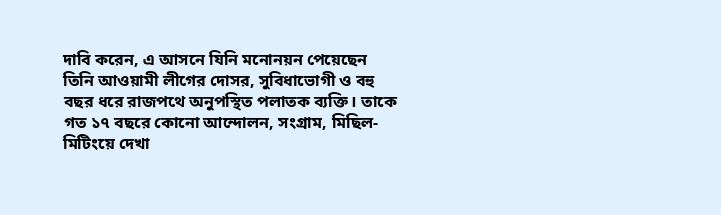দাবি করেন, এ আসনে যিনি মনোনয়ন পেয়েছেন তিনি আওয়ামী লীগের দোসর, সুবিধাভোগী ও বহু বছর ধরে রাজপথে অনুপস্থিত পলাতক ব্যক্তি। তাকে গত ১৭ বছরে কোনো আন্দোলন, সংগ্রাম, মিছিল-মিটিংয়ে দেখা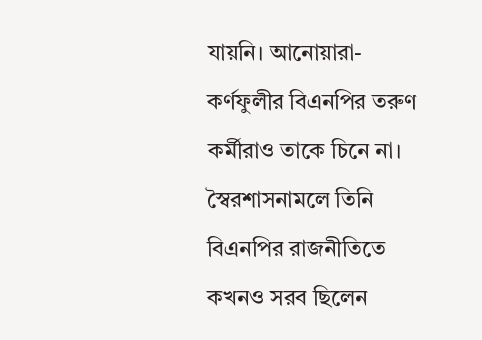যায়নি। আনোয়ারা-কর্ণফুলীর বিএনপির তরুণ কর্মীরাও তাকে চিনে না। স্বৈরশাসনামলে তিনি বিএনপির রাজনীতিতে কখনও সরব ছিলেন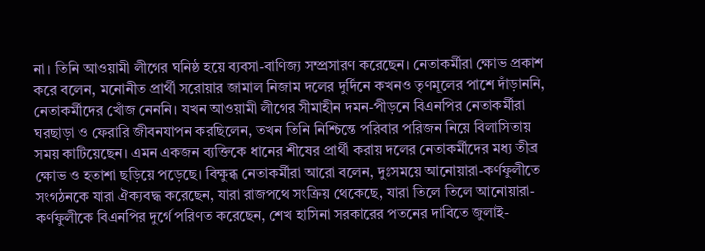না। তিনি আওয়ামী লীগের ঘনিষ্ঠ হয়ে ব্যবসা-বাণিজ্য সম্প্রসারণ করেছেন। নেতাকর্মীরা ক্ষোভ প্রকাশ করে বলেন, মনোনীত প্রার্থী সরোয়ার জামাল নিজাম দলের দুর্দিনে কখনও তৃণমূলের পাশে দাঁড়াননি, নেতাকর্মীদের খোঁজ নেননি। যখন আওয়ামী লীগের সীমাহীন দমন-পীড়নে বিএনপির নেতাকর্মীরা ঘরছাড়া ও ফেরারি জীবনযাপন করছিলেন, তখন তিনি নিশ্চিন্তে পরিবার পরিজন নিয়ে বিলাসিতায় সময় কাটিয়েছেন। এমন একজন ব্যক্তিকে ধানের শীষের প্রার্থী করায় দলের নেতাকর্মীদের মধ্য তীব্র ক্ষোভ ও হতাশা ছড়িয়ে পড়েছে। বিক্ষুব্ধ নেতাকর্মীরা আরো বলেন, দুঃসময়ে আনোয়ারা-কর্ণফুলীতে সংগঠনকে যারা ঐক্যবদ্ধ করেছেন, যারা রাজপথে সংক্রিয় থেকেছে, যারা তিলে তিলে আনোয়ারা-কর্ণফুলীকে বিএনপির দুর্গে পরিণত করেছেন, শেখ হাসিনা সরকারের পতনের দাবিতে জুলাই-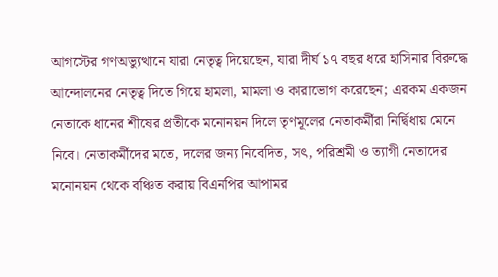আগস্টের গণঅভ্যুত্থানে যারা নেতৃত্ব দিয়েছেন, যারা দীর্ঘ ১৭ বছর ধরে হাসিনার বিরুদ্ধে আন্দোলনের নেতৃত্ব দিতে গিয়ে হামলা, মামলা ও কারাভোগ করেছেন; এরকম একজন নেতাকে ধানের শীষের প্রতীকে মনোনয়ন দিলে তৃণমূলের নেতাকর্মীরা নির্দ্বিধায় মেনে নিবে। নেতাকর্মীদের মতে, দলের জন্য নিবেদিত, সৎ, পরিশ্রমী ও ত্যাগী নেতাদের মনোনয়ন থেকে বঞ্চিত করায় বিএনপির আপামর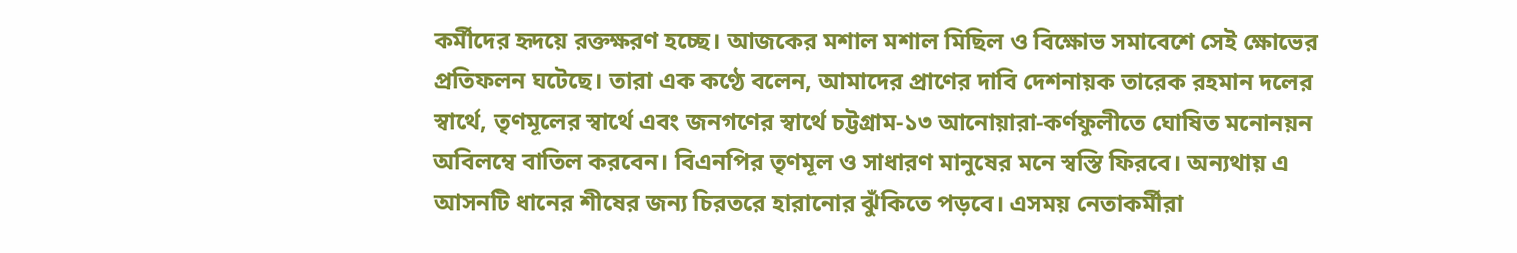কর্মীদের হৃদয়ে রক্তক্ষরণ হচ্ছে। আজকের মশাল মশাল মিছিল ও বিক্ষোভ সমাবেশে সেই ক্ষোভের প্রতিফলন ঘটেছে। তারা এক কণ্ঠে বলেন, আমাদের প্রাণের দাবি দেশনায়ক তারেক রহমান দলের স্বার্থে, তৃণমূলের স্বার্থে এবং জনগণের স্বার্থে চট্টগ্রাম-১৩ আনোয়ারা-কর্ণফুলীতে ঘোষিত মনোনয়ন অবিলম্বে বাতিল করবেন। বিএনপির তৃণমূল ও সাধারণ মানুষের মনে স্বস্তি ফিরবে। অন্যথায় এ আসনটি ধানের শীষের জন্য চিরতরে হারানোর ঝুঁকিতে পড়বে। এসময় নেতাকর্মীরা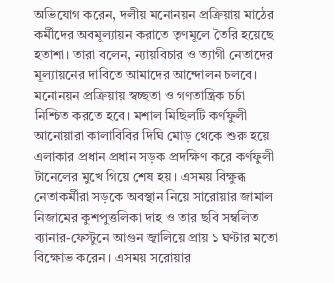অভিযোগ করেন, দলীয় মনোনয়ন প্রক্রিয়ায় মাঠের কর্মীদের অবমূল্যায়ন করাতে তৃণমূলে তৈরি হয়েছে হতাশা। তারা বলেন, ন্যায়বিচার ও ত্যাগী নেতাদের মূল্যায়নের দাবিতে আমাদের আন্দোলন চলবে। মনোনয়ন প্রক্রিয়ায় স্বচ্ছতা ও গণতান্ত্রিক চর্চা নিশ্চিত করতে হবে। মশাল মিছিলটি কর্ণফুলী আনোয়ারা কালাবিবির দিঘি মোড় থেকে শুরু হয়ে এলাকার প্রধান প্রধান সড়ক প্রদক্ষিণ করে কর্ণফুলী টানেলের মুখে গিয়ে শেষ হয়। এসময় বিক্ষুব্ধ নেতাকর্মীরা সড়কে অবস্থান নিয়ে সারোয়ার জামাল নিজামের কুশপুত্তলিকা দাহ ও তার ছবি সম্বলিত ব্যানার-ফেস্টুনে আগুন জ্বালিয়ে প্রায় ১ ঘণ্টার মতো বিক্ষোভ করেন। এসময় সরোয়ার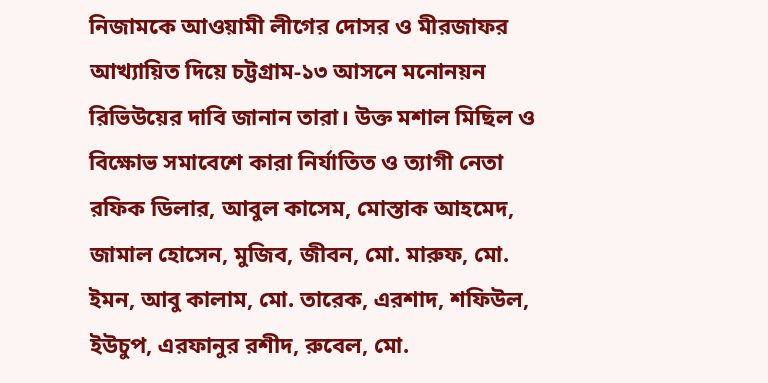নিজামকে আওয়ামী লীগের দোসর ও মীরজাফর আখ্যায়িত দিয়ে চট্টগ্রাম-১৩ আসনে মনোনয়ন রিভিউয়ের দাবি জানান তারা। উক্ত মশাল মিছিল ও বিক্ষোভ সমাবেশে কারা নির্যাতিত ও ত্যাগী নেতা রফিক ডিলার, আবুল কাসেম, মোস্তাক আহমেদ, জামাল হোসেন, মুজিব, জীবন, মো. মারুফ, মো. ইমন, আবু কালাম, মো. তারেক, এরশাদ, শফিউল, ইউচুপ, এরফানুর রশীদ, রুবেল, মো.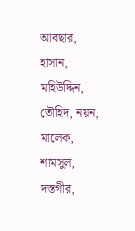আবছার, হাসান, মহিউদ্দিন, তৌহিদ, নয়ন, মালেক, শামসুল, দস্তগীর,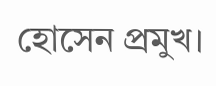হোসেন প্রমুখ।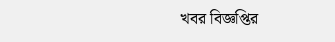খবর বিজ্ঞপ্তির